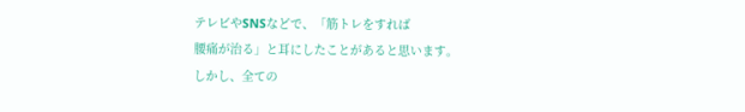テレビやSNSなどで、「筋トレをすれば
腰痛が治る」と耳にしたことがあると思います。
しかし、全ての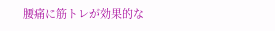腰痛に筋トレが効果的な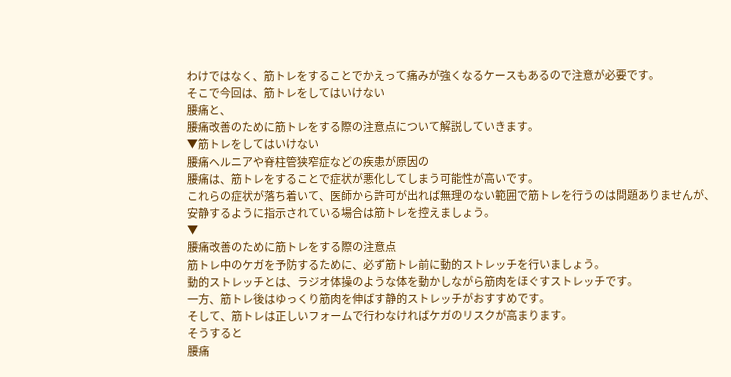わけではなく、筋トレをすることでかえって痛みが強くなるケースもあるので注意が必要です。
そこで今回は、筋トレをしてはいけない
腰痛と、
腰痛改善のために筋トレをする際の注意点について解説していきます。
▼筋トレをしてはいけない
腰痛ヘルニアや脊柱管狭窄症などの疾患が原因の
腰痛は、筋トレをすることで症状が悪化してしまう可能性が高いです。
これらの症状が落ち着いて、医師から許可が出れば無理のない範囲で筋トレを行うのは問題ありませんが、
安静するように指示されている場合は筋トレを控えましょう。
▼
腰痛改善のために筋トレをする際の注意点
筋トレ中のケガを予防するために、必ず筋トレ前に動的ストレッチを行いましょう。
動的ストレッチとは、ラジオ体操のような体を動かしながら筋肉をほぐすストレッチです。
一方、筋トレ後はゆっくり筋肉を伸ばす静的ストレッチがおすすめです。
そして、筋トレは正しいフォームで行わなければケガのリスクが高まります。
そうすると
腰痛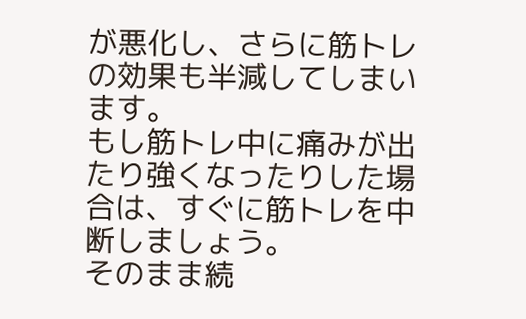が悪化し、さらに筋トレの効果も半減してしまいます。
もし筋トレ中に痛みが出たり強くなったりした場合は、すぐに筋トレを中断しましょう。
そのまま続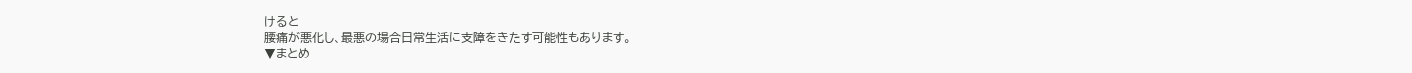けると
腰痛が悪化し、最悪の場合日常生活に支障をきたす可能性もあります。
▼まとめ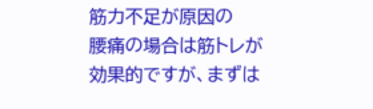筋力不足が原因の
腰痛の場合は筋トレが効果的ですが、まずは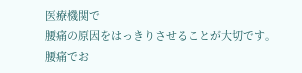医療機関で
腰痛の原因をはっきりさせることが大切です。
腰痛でお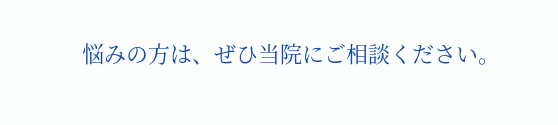悩みの方は、ぜひ当院にご相談ください。